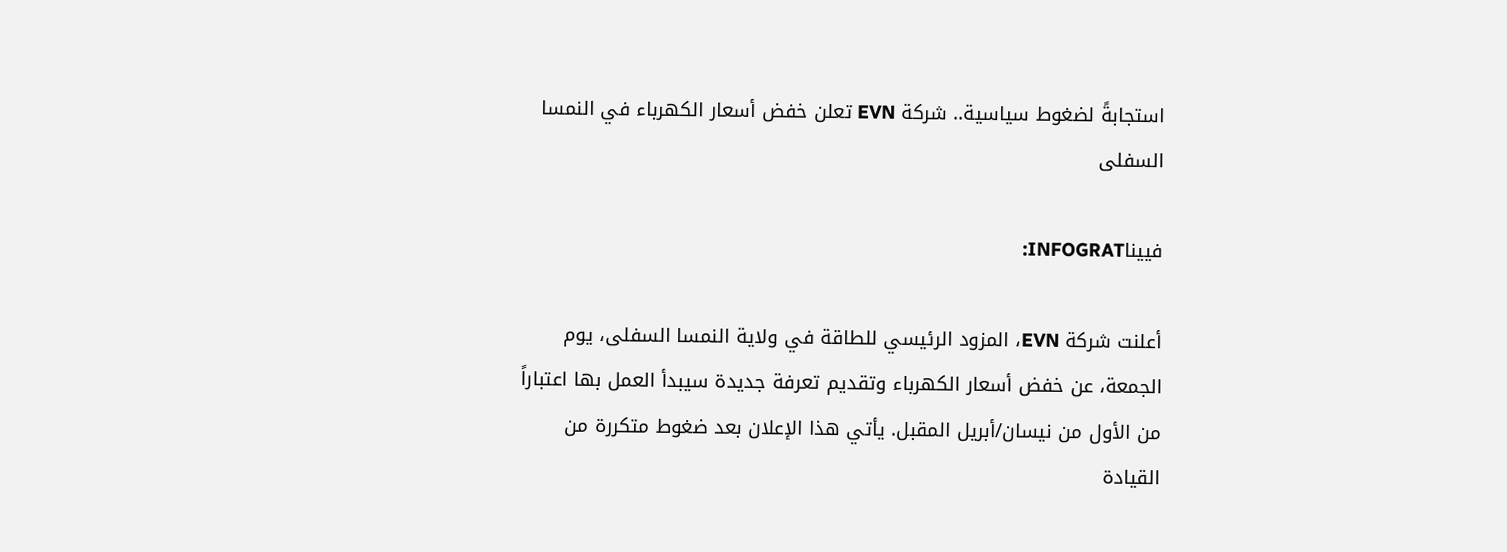استجابةً لضغوط سياسية.. شركة EVN تعلن خفض أسعار الكهرباء في النمسا السفلى

فييناINFOGRAT:

أعلنت شركة EVN، المزود الرئيسي للطاقة في ولاية النمسا السفلى، يوم الجمعة، عن خفض أسعار الكهرباء وتقديم تعرفة جديدة سيبدأ العمل بها اعتباراً من الأول من نيسان/أبريل المقبل. يأتي هذا الإعلان بعد ضغوط متكررة من القيادة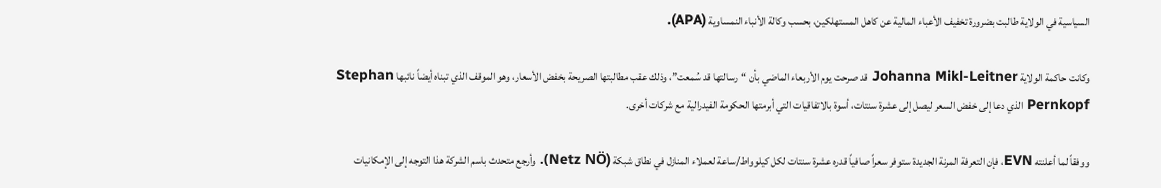السياسية في الولاية طالبت بضرورة تخفيف الأعباء المالية عن كاهل المستهلكين، بحسب وكالة الأنباء النمساوية (APA).

وكانت حاكمة الولاية Johanna Mikl-Leitner قد صرحت يوم الأربعاء الماضي بأن “رسالتها قد سُمعت”، وذلك عقب مطالبتها الصريحة بخفض الأسعار، وهو الموقف الذي تبناه أيضاً نائبها Stephan Pernkopf الذي دعا إلى خفض السعر ليصل إلى عشرة سنتات، أسوة بالاتفاقيات التي أبرمتها الحكومة الفيدرالية مع شركات أخرى.

ووفقاً لما أعلنته EVN، فإن التعرفة المرنة الجديدة ستوفر سعراً صافياً قدره عشرة سنتات لكل كيلوواط/ساعة لعملاء المنازل في نطاق شبكة (Netz NÖ). وأرجع متحدث باسم الشركة هذا التوجه إلى الإمكانيات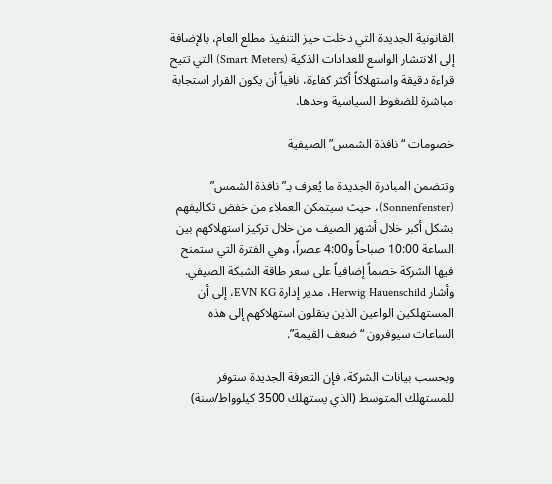القانونية الجديدة التي دخلت حيز التنفيذ مطلع العام، بالإضافة إلى الانتشار الواسع للعدادات الذكية (Smart Meters) التي تتيح قراءة دقيقة واستهلاكاً أكثر كفاءة، نافياً أن يكون القرار استجابة مباشرة للضغوط السياسية وحدها.

خصومات “نافذة الشمس” الصيفية

وتتضمن المبادرة الجديدة ما يُعرف بـ”نافذة الشمس” (Sonnenfenster)، حيث سيتمكن العملاء من خفض تكاليفهم بشكل أكبر خلال أشهر الصيف من خلال تركيز استهلاكهم بين الساعة 10:00 صباحاً و4:00 عصراً، وهي الفترة التي ستمنح فيها الشركة خصماً إضافياً على سعر طاقة الشبكة الصيفي. وأشار Herwig Hauenschild، مدير إدارة EVN KG، إلى أن المستهلكين الواعين الذين ينقلون استهلاكهم إلى هذه الساعات سيوفرون “ضعف القيمة”.

وبحسب بيانات الشركة، فإن التعرفة الجديدة ستوفر للمستهلك المتوسط (الذي يستهلك 3500 كيلوواط/سنة)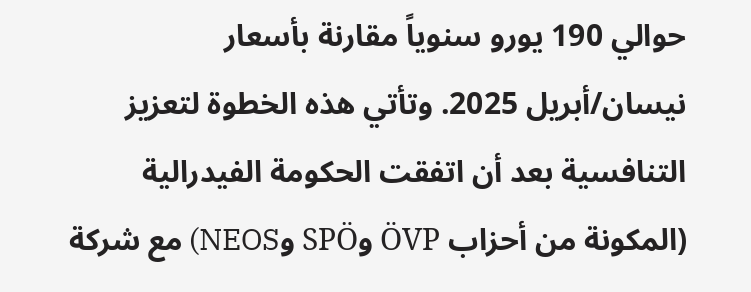حوالي 190 يورو سنوياً مقارنة بأسعار نيسان/أبريل 2025. وتأتي هذه الخطوة لتعزيز التنافسية بعد أن اتفقت الحكومة الفيدرالية (المكونة من أحزاب ÖVP وSPÖ وNEOS) مع شركة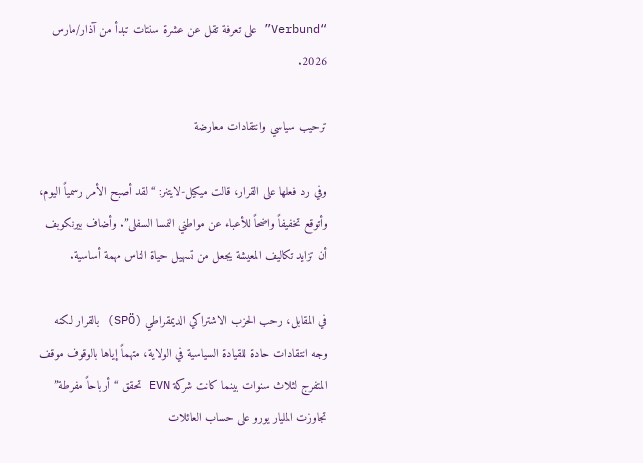“Verbund” على تعرفة تقل عن عشرة سنتات تبدأ من آذار/مارس 2026.

ترحيب سياسي وانتقادات معارضة

وفي رد فعلها على القرار، قالت ميكيل-لايتنر: “لقد أصبح الأمر رسمياً اليوم، وأتوقع تخفيفاً واضحاً للأعباء عن مواطني النمسا السفلى”. وأضاف بيرنكوبف أن تزايد تكاليف المعيشة يجعل من تسهيل حياة الناس مهمة أساسية.

في المقابل، رحب الحزب الاشتراكي الديمقراطي (SPÖ) بالقرار لكنه وجه انتقادات حادة للقيادة السياسية في الولاية، متهماً إياها بالوقوف موقف المتفرج لثلاث سنوات بينما كانت شركة EVN تحقق “أرباحاً مفرطة” تجاوزت المليار يورو على حساب العائلات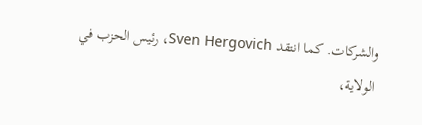والشركات. كما انتقد Sven Hergovich، رئيس الحزب في الولاية،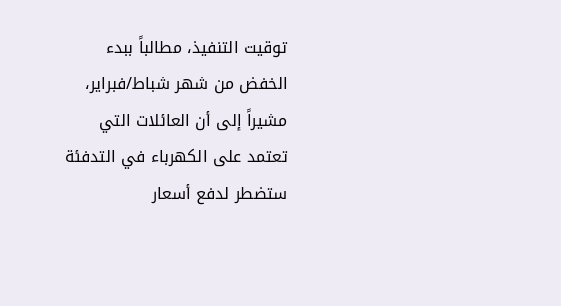توقيت التنفيذ، مطالباً ببدء الخفض من شهر شباط/فبراير، مشيراً إلى أن العائلات التي تعتمد على الكهرباء في التدفئة ستضطر لدفع أسعار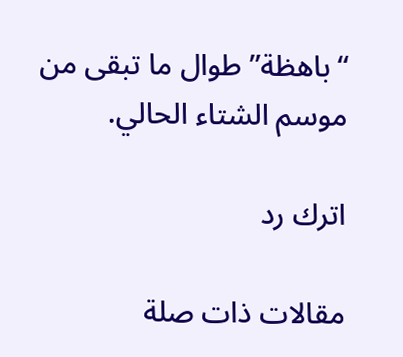“باهظة” طوال ما تبقى من موسم الشتاء الحالي.

اترك رد

مقالات ذات صلة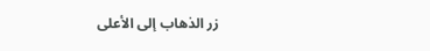زر الذهاب إلى الأعلى